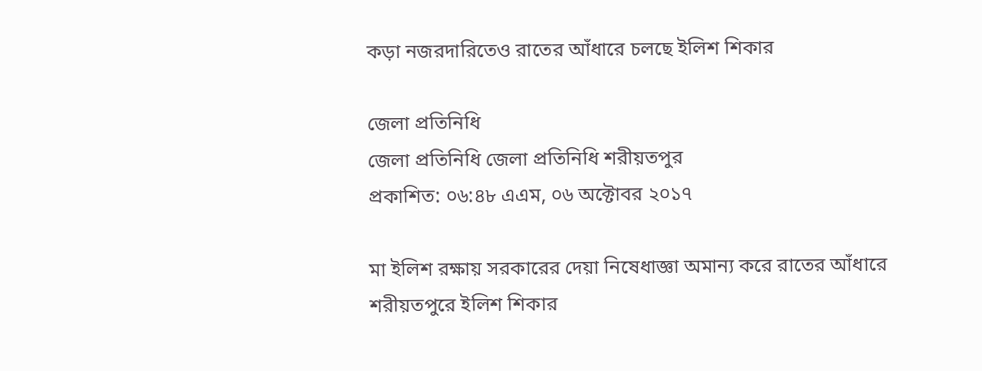কড়া নজরদারিতেও রাতের আঁধারে চলছে ইলিশ শিকার

জেলা প্রতিনিধি
জেলা প্রতিনিধি জেলা প্রতিনিধি শরীয়তপুর
প্রকাশিত: ০৬:৪৮ এএম, ০৬ অক্টোবর ২০১৭

মা ইলিশ রক্ষায় সরকারের দেয়া নিষেধাজ্ঞা অমান্য করে রাতের আঁধারে শরীয়তপুরে ইলিশ শিকার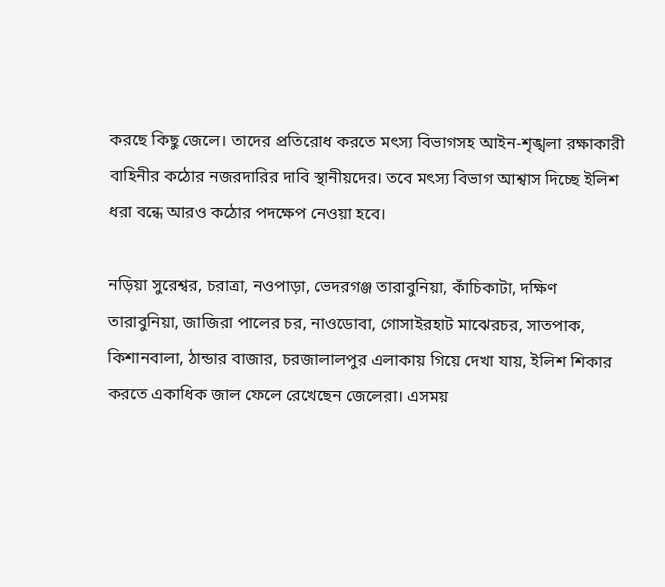করছে কিছু জেলে। তাদের প্রতিরোধ করতে মৎস্য বিভাগসহ আইন-শৃঙ্খলা রক্ষাকারী বাহিনীর কঠোর নজরদারির দাবি স্থানীয়দের। তবে মৎস্য বিভাগ আশ্বাস দিচ্ছে ইলিশ ধরা বন্ধে আরও কঠোর পদক্ষেপ নেওয়া হবে।

নড়িয়া সুরেশ্বর, চরাত্রা, নওপাড়া, ভেদরগঞ্জ তারাবুনিয়া, কাঁচিকাটা, দক্ষিণ তারাবুনিয়া, জাজিরা পালের চর, নাওডোবা, গোসাইরহাট মাঝেরচর, সাতপাক, কিশানবালা, ঠান্ডার বাজার, চরজালালপুর এলাকায় গিয়ে দেখা যায়, ইলিশ শিকার করতে একাধিক জাল ফেলে রেখেছেন জেলেরা। এসময়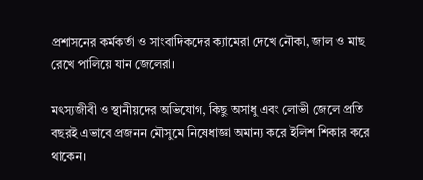প্রশাসনের কর্মকর্তা ও সাংবাদিকদের ক্যামেরা দেখে নৌকা, জাল ও মাছ রেখে পালিয়ে যান জেলেরা।

মৎস্যজীবী ও স্থানীয়দের অভিযোগ, কিছু অসাধু এবং লোভী জেলে প্রতি বছরই এভাবে প্রজনন মৌসুমে নিষেধাজ্ঞা অমান্য করে ইলিশ শিকার করে থাকেন।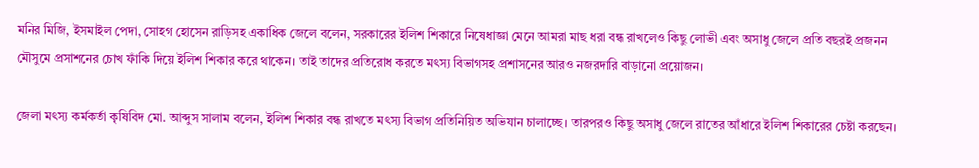মনির মিজি, ইসমাইল পেদা, সোহগ হোসেন রাড়িসহ একাধিক জেলে বলেন, সরকারের ইলিশ শিকারে নিষেধাজ্ঞা মেনে আমরা মাছ ধরা বন্ধ রাখলেও কিছু লোভী এবং অসাধু জেলে প্রতি বছরই প্রজনন মৌসুমে প্রসাশনের চোখ ফাঁকি দিয়ে ইলিশ শিকার করে থাকেন। তাই তাদের প্রতিরোধ করতে মৎস্য বিভাগসহ প্রশাসনের আরও নজরদারি বাড়ানো প্রয়োজন।

জেলা মৎস্য কর্মকর্তা কৃষিবিদ মো. আব্দুস সালাম বলেন, ইলিশ শিকার বন্ধ রাখতে মৎস্য বিভাগ প্রতিনিয়িত অভিযান চালাচ্ছে। তারপরও কিছু অসাধু জেলে রাতের আঁধারে ইলিশ শিকারের চেষ্টা করছেন।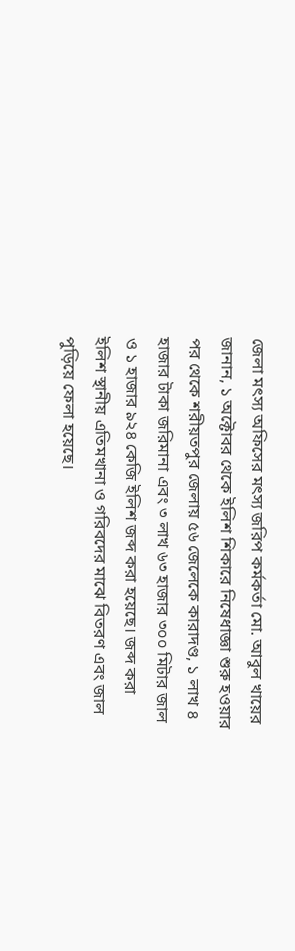জেলা মৎস্য অফিসের মৎস্য জরিপ কর্মকর্তা মো. আবুল খায়ের জানান, ১ অক্টোবর থেকে ইলিশ শিকারে নিষেধাজ্ঞা শুরু হওয়ার পর থেকে শরীয়তপুর জেলায় ৫৬ জেলেকে কারাদণ্ড, ১ লাখ ৪ হাজার টাকা জরিমানা এবং ৩ লাখ ৬৩ হাজার ৩০০ মিটার জাল ও ১ হাজার ৯২৪ কেজি ইলিশ জব্দ করা হয়েছে। জব্দ করা ইলিশ স্থানীয় এতিমখানা ও গরিবদের মাঝে বিতরণ এবং জাল পুড়িয়ে ফেলা হয়েছে।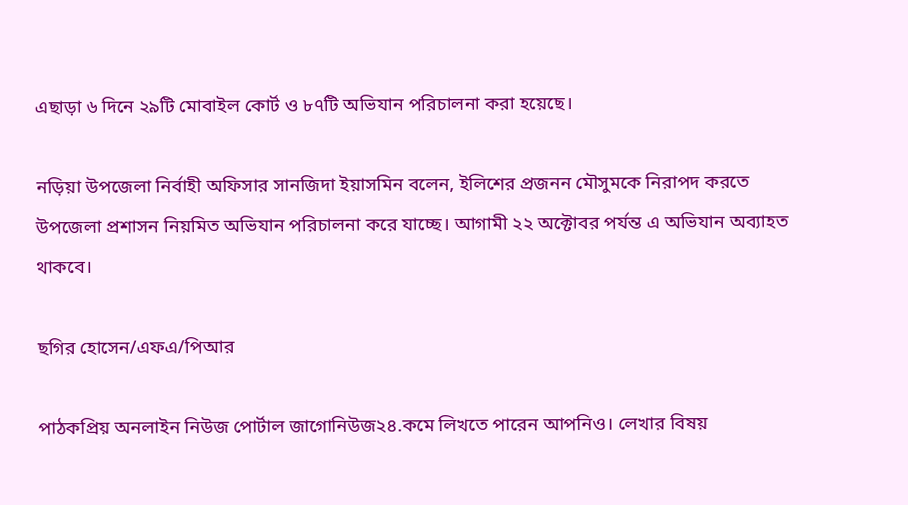এছাড়া ৬ দিনে ২৯টি মোবাইল কোর্ট ও ৮৭টি অভিযান পরিচালনা করা হয়েছে।

নড়িয়া উপজেলা নির্বাহী অফিসার সানজিদা ইয়াসমিন বলেন, ইলিশের প্রজনন মৌসুমকে নিরাপদ করতে উপজেলা প্রশাসন নিয়মিত অভিযান পরিচালনা করে যাচ্ছে। আগামী ২২ অক্টোবর পর্যন্ত এ অভিযান অব্যাহত থাকবে।

ছগির হোসেন/এফএ/পিআর

পাঠকপ্রিয় অনলাইন নিউজ পোর্টাল জাগোনিউজ২৪.কমে লিখতে পারেন আপনিও। লেখার বিষয়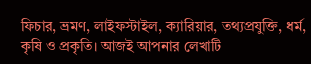ফিচার, ভ্রমণ, লাইফস্টাইল, ক্যারিয়ার, তথ্যপ্রযুক্তি, ধর্ম, কৃষি ও প্রকৃতি। আজই আপনার লেখাটি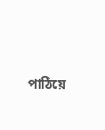পাঠিয়ে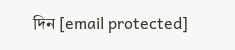দিন [email protected]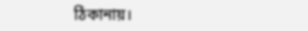ঠিকানায়।